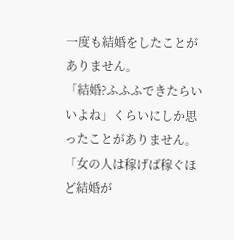一度も結婚をしたことがありません。
「結婚?ふふふできたらいいよね」くらいにしか思ったことがありません。
「女の人は稼げば稼ぐほど結婚が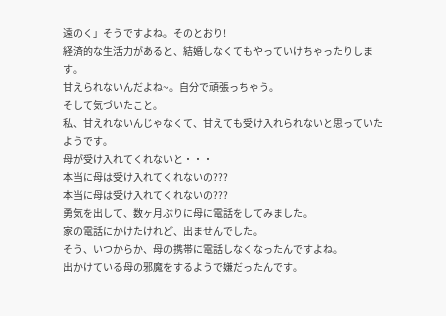遠のく」そうですよね。そのとおり!
経済的な生活力があると、結婚しなくてもやっていけちゃったりします。
甘えられないんだよね~。自分で頑張っちゃう。
そして気づいたこと。
私、甘えれないんじゃなくて、甘えても受け入れられないと思っていたようです。
母が受け入れてくれないと・・・
本当に母は受け入れてくれないの???
本当に母は受け入れてくれないの???
勇気を出して、数ヶ月ぶりに母に電話をしてみました。
家の電話にかけたけれど、出ませんでした。
そう、いつからか、母の携帯に電話しなくなったんですよね。
出かけている母の邪魔をするようで嫌だったんです。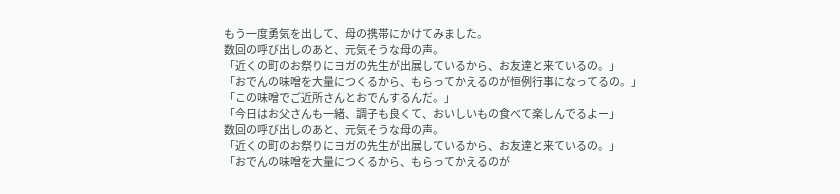もう一度勇気を出して、母の携帯にかけてみました。
数回の呼び出しのあと、元気そうな母の声。
「近くの町のお祭りにヨガの先生が出展しているから、お友達と来ているの。」
「おでんの味噌を大量につくるから、もらってかえるのが恒例行事になってるの。」
「この味噌でご近所さんとおでんするんだ。」
「今日はお父さんも一緒、調子も良くて、おいしいもの食べて楽しんでるよー」
数回の呼び出しのあと、元気そうな母の声。
「近くの町のお祭りにヨガの先生が出展しているから、お友達と来ているの。」
「おでんの味噌を大量につくるから、もらってかえるのが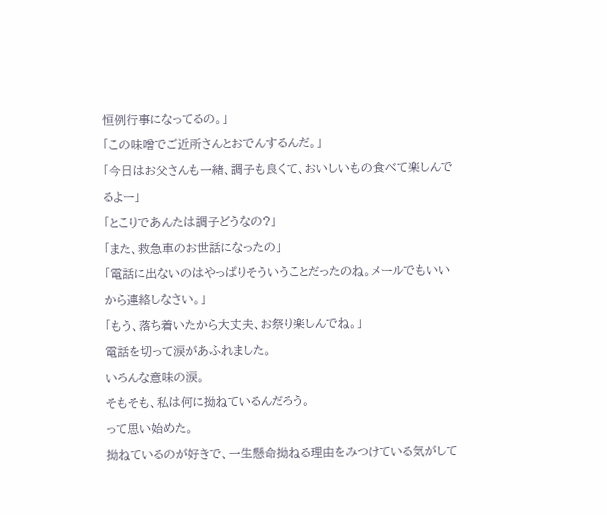恒例行事になってるの。」
「この味噌でご近所さんとおでんするんだ。」
「今日はお父さんも一緒、調子も良くて、おいしいもの食べて楽しんでるよー」
「とこりであんたは調子どうなの?」
「また、救急車のお世話になったの」
「電話に出ないのはやっぱりそういうことだったのね。メールでもいいから連絡しなさい。」
「もう、落ち着いたから大丈夫、お祭り楽しんでね。」
電話を切って涙があふれました。
いろんな意味の涙。
そもそも、私は何に拗ねているんだろう。
って思い始めた。
拗ねているのが好きで、一生懸命拗ねる理由をみつけている気がして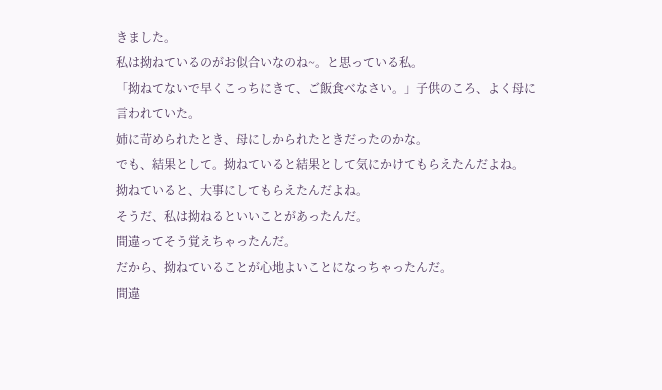きました。
私は拗ねているのがお似合いなのね~。と思っている私。
「拗ねてないで早くこっちにきて、ご飯食べなさい。」子供のころ、よく母に言われていた。
姉に苛められたとき、母にしかられたときだったのかな。
でも、結果として。拗ねていると結果として気にかけてもらえたんだよね。
拗ねていると、大事にしてもらえたんだよね。
そうだ、私は拗ねるといいことがあったんだ。
間違ってそう覚えちゃったんだ。
だから、拗ねていることが心地よいことになっちゃったんだ。
間違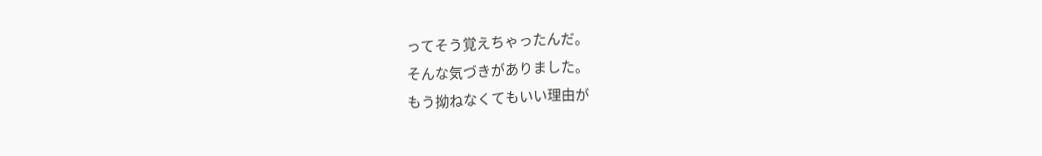ってそう覚えちゃったんだ。
そんな気づきがありました。
もう拗ねなくてもいい理由が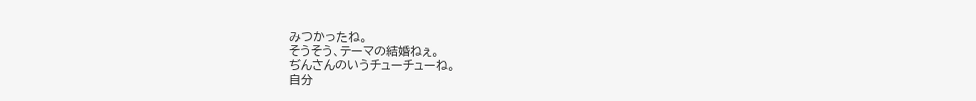みつかったね。
そうそう、テーマの結婚ねぇ。
ぢんさんのいうチューチューね。
自分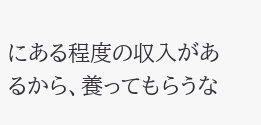にある程度の収入があるから、養ってもらうな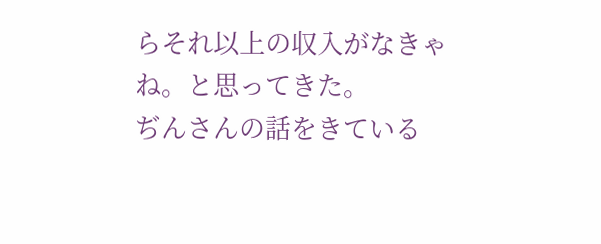らそれ以上の収入がなきゃね。と思ってきた。
ぢんさんの話をきている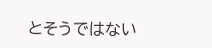とそうではない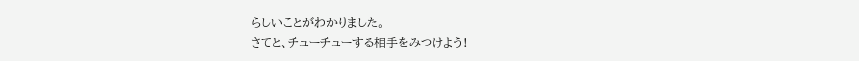らしいことがわかりました。
さてと、チューチューする相手をみつけよう!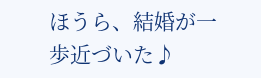ほうら、結婚が一歩近づいた♪